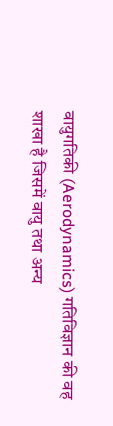वायुगतिकी (Aerodynamics) गतिविज्ञान की वह शाखा है जिसमें वायु तथा अन्य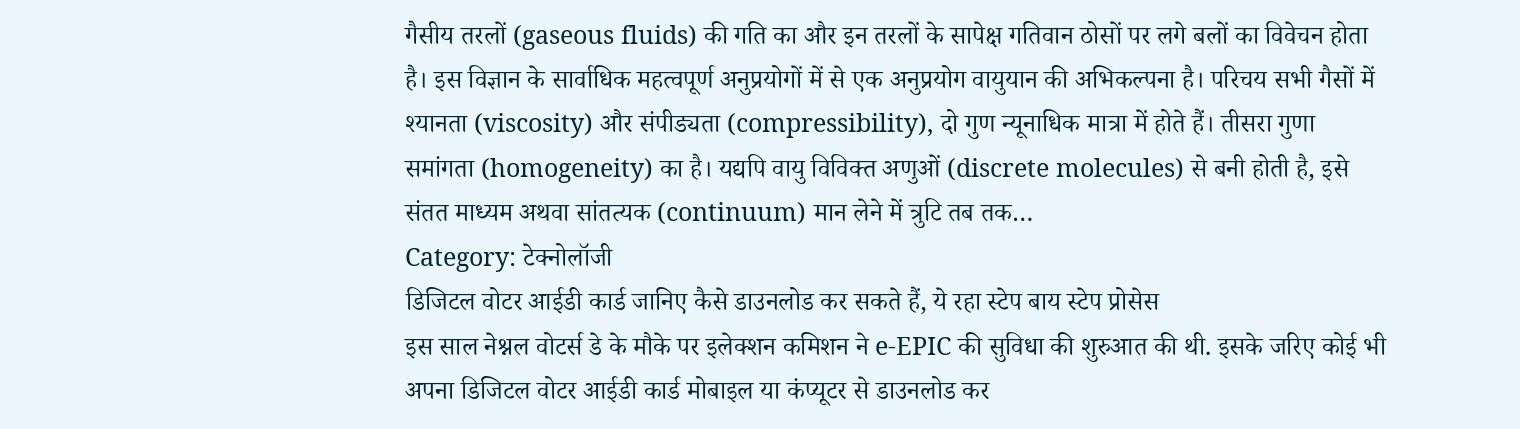गैसीय तरलों (gaseous fluids) की गति का और इन तरलों के सापेक्ष गतिवान ठोसों पर लगे बलों का विवेचन होता है। इस विज्ञान के सार्वाधिक महत्वपूर्ण अनुप्रयोगों में से एक अनुप्रयोग वायुयान की अभिकल्पना है। परिचय सभी गैसों में श्यानता (viscosity) और संपीड्यता (compressibility), दो गुण न्यूनाधिक मात्रा में होते हैं। तीसरा गुणा समांगता (homogeneity) का है। यद्यपि वायु विविक्त अणुओं (discrete molecules) से बनी होती है, इसे संतत माध्यम अथवा सांतत्यक (continuum) मान लेने में त्रुटि तब तक…
Category: टेक्नोलॉजी
डिजिटल वोटर आईडी कार्ड जानिए कैसे डाउनलोड कर सकते हैं, ये रहा स्टेप बाय स्टेप प्रोसेस
इस साल नेश्नल वोटर्स डे के मौके पर इलेक्शन कमिशन ने e-EPIC की सुविधा की शुरुआत की थी. इसके जरिए कोई भी अपना डिजिटल वोटर आईडी कार्ड मोबाइल या कंप्यूटर से डाउनलोड कर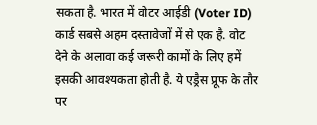सकता है. भारत में वोटर आईडी (Voter ID) कार्ड सबसे अहम दस्तावेजों में से एक है. वोट देने के अलावा कई जरूरी कामों के लिए हमें इसकी आवश्यकता होती है. ये एड्रैस प्रूफ के तौर पर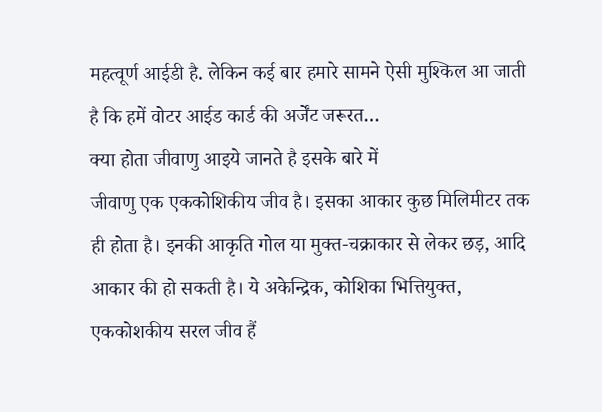महत्वूर्ण आईडी है. लेकिन कई बार हमारे सामने ऐसी मुश्किल आ जाती है कि हमें वोटर आईड कार्ड की अर्जेंट जरूरत…
क्या होता जीवाणु आइये जानते है इसके बारे में
जीवाणु एक एककोशिकीय जीव है। इसका आकार कुछ मिलिमीटर तक ही होता है। इनकी आकृति गोल या मुक्त-चक्राकार से लेकर छड़, आदि आकार की हो सकती है। ये अकेन्द्रिक, कोशिका भित्तियुक्त, एककोशकीय सरल जीव हैं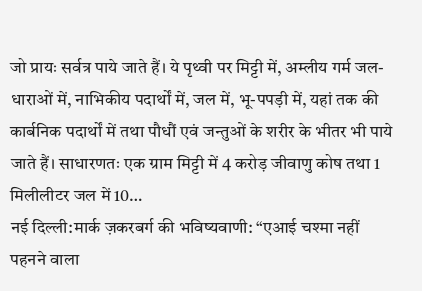जो प्रायः सर्वत्र पाये जाते हैं। ये पृथ्वी पर मिट्टी में, अम्लीय गर्म जल-धाराओं में, नाभिकीय पदार्थों में, जल में, भू-पपड़ी में, यहां तक की कार्बनिक पदार्थों में तथा पौधौं एवं जन्तुओं के शरीर के भीतर भी पाये जाते हैं। साधारणतः एक ग्राम मिट्टी में 4 करोड़ जीवाणु कोष तथा 1 मिलीलीटर जल में 10…
नई दिल्ली:मार्क ज़करबर्ग की भविष्यवाणी: “एआई चश्मा नहीं पहनने वाला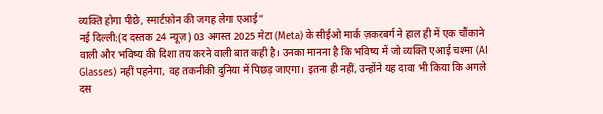व्यक्ति होगा पीछे, स्मार्टफ़ोन की जगह लेगा एआई”
नई दिल्ली:(द दस्तक 24 न्यूज़) 03 अगस्त 2025 मेटा (Meta) के सीईओ मार्क ज़करबर्ग ने हाल ही में एक चौंकाने वाली और भविष्य की दिशा तय करने वाली बात कही है। उनका मानना है कि भविष्य में जो व्यक्ति एआई चश्मा (AI Glasses) नहीं पहनेगा, वह तकनीकी दुनिया में पिछड़ जाएगा। इतना ही नहीं, उन्होंने यह दावा भी किया कि अगले दस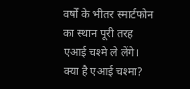वर्षों के भीतर स्मार्टफोन का स्थान पूरी तरह एआई चश्मे ले लेंगे। क्या है एआई चश्मा?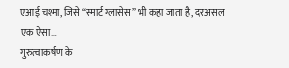एआई चश्मा, जिसे “स्मार्ट ग्लासेस” भी कहा जाता है, दरअसल एक ऐसा…
गुरुत्वाकर्षण के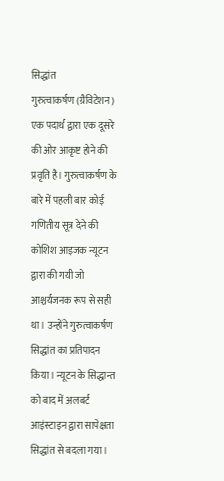सिद्धांत
गुरुत्वाकर्षण (ग्रैविटेशन) एक पदार्थ द्वारा एक दूसरे की ओर आकृष्ट होने की प्रवृति है। गुरुत्वाकर्षण के बारे में पहली बार कोई गणितीय सूत्र देने की कोशिश आइजक न्यूटन द्वारा की गयी जो आश्चर्यजनक रूप से सही था। उन्होंने गुरुत्वाकर्षण सिद्धांत का प्रतिपादन किया। न्यूटन के सिद्धान्त को बाद में अलबर्ट आइंस्टाइन द्वारा सापेक्षता सिद्धांत से बदला गया।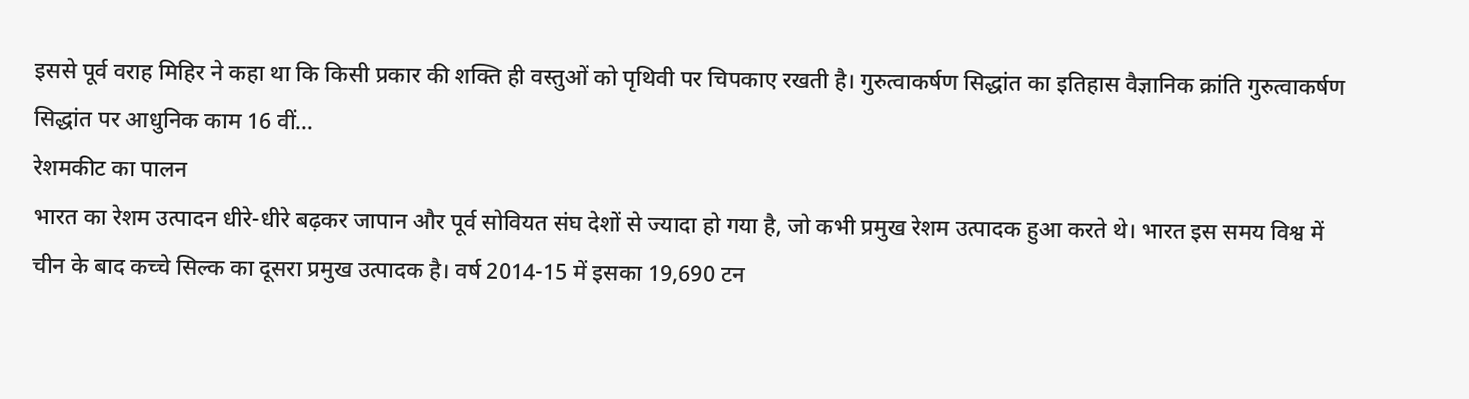इससे पूर्व वराह मिहिर ने कहा था कि किसी प्रकार की शक्ति ही वस्तुओं को पृथिवी पर चिपकाए रखती है। गुरुत्वाकर्षण सिद्धांत का इतिहास वैज्ञानिक क्रांति गुरुत्वाकर्षण सिद्धांत पर आधुनिक काम 16 वीं…
रेशमकीट का पालन
भारत का रेशम उत्पादन धीरे-धीरे बढ़कर जापान और पूर्व सोवियत संघ देशों से ज्यादा हो गया है, जो कभी प्रमुख रेशम उत्पादक हुआ करते थे। भारत इस समय विश्व में चीन के बाद कच्चे सिल्क का दूसरा प्रमुख उत्पादक है। वर्ष 2014-15 में इसका 19,690 टन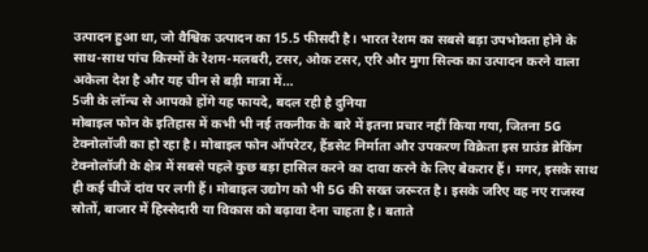उत्पादन हुआ था, जो वैश्विक उत्पादन का 15.5 फीसदी है। भारत रेशम का सबसे बड़ा उपभोक्ता होने के साथ-साथ पांच किस्मों के रेशम-मलबरी, टसर, ओक टसर, एरि और मुगा सिल्क का उत्पादन करने वाला अकेला देश है और यह चीन से बड़ी मात्रा में…
5जी के लॉन्च से आपको होंगे यह फायदे, बदल रही है दुनिया
मोबाइल फोन के इतिहास में कभी भी नई तकनीक के बारे में इतना प्रचार नहीं किया गया, जितना 5G टेक्नोलॉजी का हो रहा है। मोबाइल फोन ऑपरेटर, हैंडसेट निर्माता और उपकरण विक्रेता इस ग्राउंड ब्रेकिंग टेक्नोलॉजी के क्षेत्र में सबसे पहले कुछ बड़ा हासिल करने का दावा करने के लिए बेकरार हैं। मगर, इसके साथ ही कई चीजें दांव पर लगी हैं। मोबाइल उद्योग को भी 5G की सख्त जरूरत है। इसके जरिए वह नए राजस्व स्रोतों, बाजार में हिस्सेदारी या विकास को बढ़ावा देना चाहता है। बताते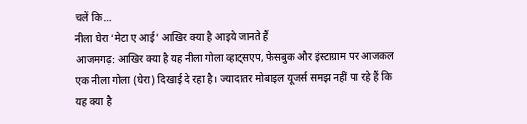चलें कि…
नीला घेरा ‘मेटा ए आई’ आखिर क्या है आइये जानते हैं
आजमगढ़: आखिर क्या है यह नीला गोला व्हाट्सएप, फेसबुक और इंस्टाग्राम पर आजकल एक नीला गोला (घेरा) दिखाई दे रहा है। ज्यादातर मोबाइल यूजर्स समझ नहीं पा रहे हैं कि यह क्या है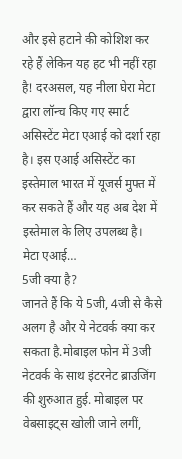और इसे हटाने की कोशिश कर रहे हैं लेकिन यह हट भी नहीं रहा है! दरअसल, यह नीला घेरा मेटा द्वारा लॉन्च किए गए स्मार्ट असिस्टेंट मेटा एआई को दर्शा रहा है। इस एआई असिस्टेंट का इस्तेमाल भारत में यूजर्स मुफ्त में कर सकते हैं और यह अब देश में इस्तेमाल के लिए उपलब्ध है। मेटा एआई…
5जी क्या है?
जानते हैं कि ये 5जी, 4जी से कैसे अलग है और ये नेटवर्क क्या कर सकता है.मोबाइल फोन में 3जी नेटवर्क के साथ इंटरनेट ब्राउजिंग की शुरुआत हुई. मोबाइल पर वेबसाइट्स खोली जाने लगीं,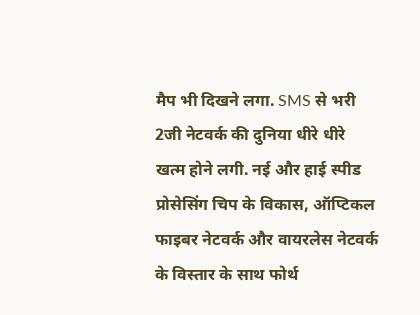मैप भी दिखने लगा. SMS से भरी 2जी नेटवर्क की दुनिया धीरे धीरे खत्म होने लगी. नई और हाई स्पीड प्रोसेसिंग चिप के विकास, ऑप्टिकल फाइबर नेटवर्क और वायरलेस नेटवर्क के विस्तार के साथ फोर्थ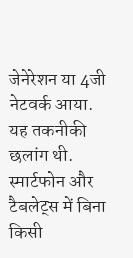जेनेरेशन या 4जी नेटवर्क आया. यह तकनीकी छलांग थी. स्मार्टफोन और टैबलेट्स में बिना किसी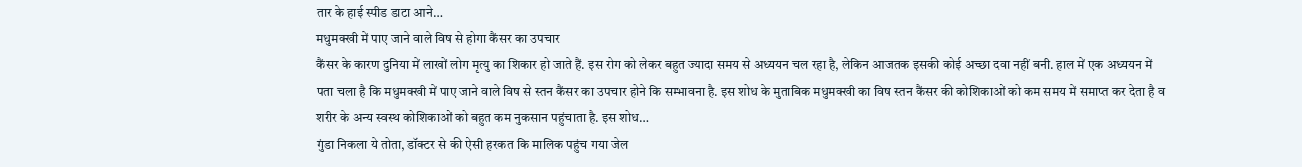तार के हाई स्पीड डाटा आने…
मधुमक्खी में पाए जाने वाले विष से होगा कैंसर का उपचार
कैंसर के कारण दुनिया में लाखों लोग मृत्यु का शिकार हो जाते हैं. इस रोग को लेकर बहुत ज्यादा समय से अध्ययन चल रहा है, लेकिन आजतक इसकी कोई अच्छा दवा नहीं बनी. हाल में एक अध्ययन में पता चला है कि मधुमक्खी में पाए जाने वाले विष से स्तन कैंसर का उपचार होने कि सम्भावना है. इस शोध के मुताबिक मधुमक्खी का विष स्तन कैंसर की कोशिकाओं को कम समय में समाप्त कर देता है व शरीर के अन्य स्वस्थ कोशिकाओं को बहुत कम नुकसान पहुंचाता है. इस शोध…
गुंडा निकला ये तोता, डॉक्टर से की ऐसी हरकत कि मालिक पहुंच गया जेल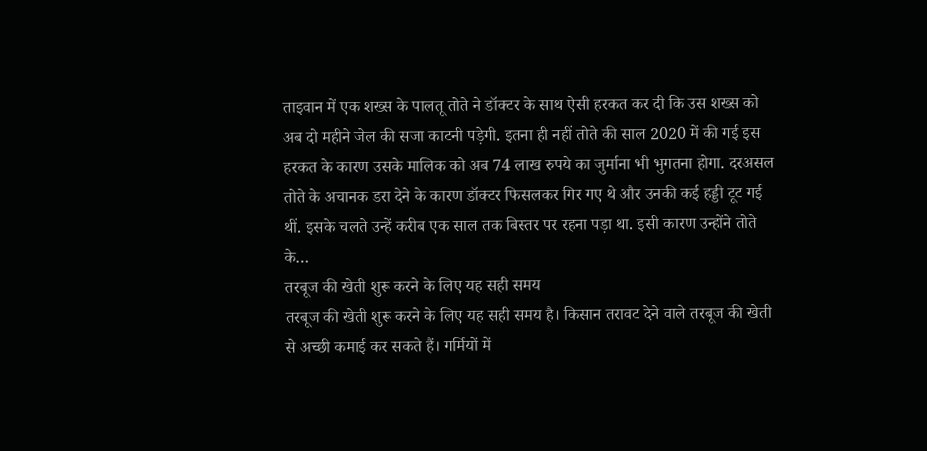ताइवान में एक शख्स के पालतू तोते ने डॉक्टर के साथ ऐसी हरकत कर दी कि उस शख्स को अब दो महीने जेल की सजा काटनी पड़ेगी. इतना ही नहीं तोते की साल 2020 में की गई इस हरकत के कारण उसके मालिक को अब 74 लाख रुपये का जुर्माना भी भुगतना होगा. दरअसल तोते के अचानक डरा देने के कारण डॉक्टर फिसलकर गिर गए थे और उनकी कई हड्डी टूट गई थीं. इसके चलते उन्हें करीब एक साल तक बिस्तर पर रहना पड़ा था. इसी कारण उन्होंने तोते के…
तरबूज की खेती शुरू करने के लिए यह सही समय
तरबूज की खेती शुरू करने के लिए यह सही समय है। किसान तरावट देने वाले तरबूज की खेती से अच्छी कमाई कर सकते हैं। गर्मियों में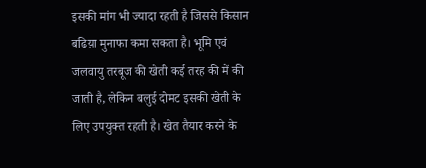इसकी मांग भी ज्यादा रहती है जिससे किसान बढिय़ा मुनाफा कमा सकता है। भूमि एवं जलवायु तरबूज की खेती कई तरह की में की जाती है, लेकिन बलुई दोमट इसकी खेती के लिए उपयुक्त रहती है। खेत तैयार करने के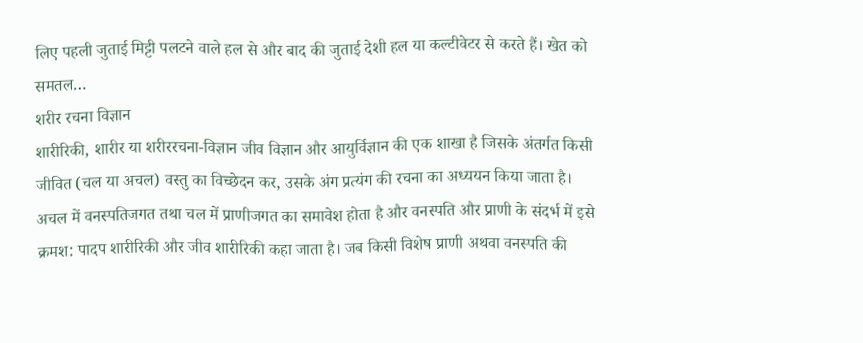लिए पहली जुताई मिट्टी पलटने वाले हल से और बाद की जुताई देशी हल या कल्टीवेटर से करते हैं। खेत को समतल…
शरीर रचना विज्ञान
शारीरिकी, शारीर या शरीररचना-विज्ञान जीव विज्ञान और आयुर्विज्ञान की एक शाखा है जिसके अंतर्गत किसी जीवित (चल या अचल) वस्तु का विच्छेदन कर, उसके अंग प्रत्यंग की रचना का अध्ययन किया जाता है। अचल में वनस्पतिजगत तथा चल में प्राणीजगत का समावेश होता है और वनस्पति और प्राणी के संदर्भ में इसे क्रमश: पादप शारीरिकी और जीव शारीरिकी कहा जाता है। जब किसी विशेष प्राणी अथवा वनस्पति की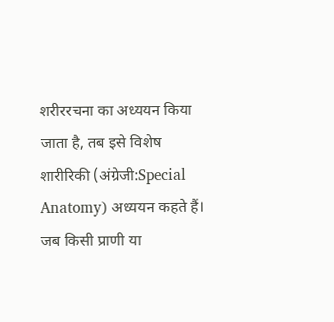शरीररचना का अध्ययन किया जाता है, तब इसे विशेष शारीरिकी (अंग्रेजी:Special Anatomy) अध्ययन कहते हैं। जब किसी प्राणी या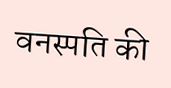वनस्पति की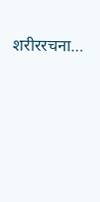शरीररचना…